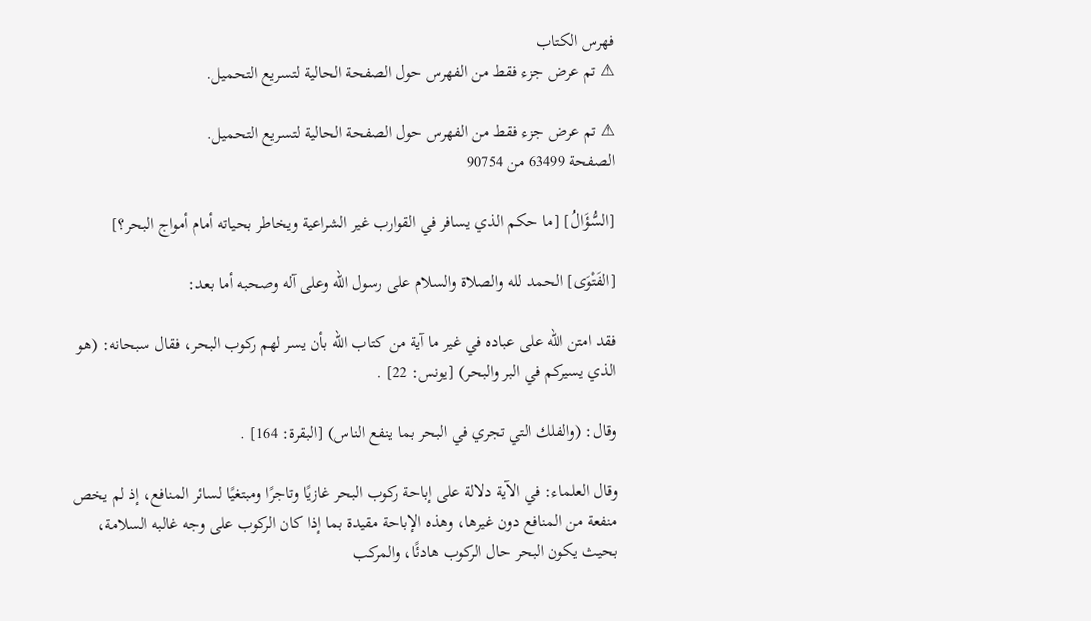فهرس الكتاب
⚠ تم عرض جزء فقط من الفهرس حول الصفحة الحالية لتسريع التحميل.

⚠ تم عرض جزء فقط من الفهرس حول الصفحة الحالية لتسريع التحميل.
الصفحة 63499 من 90754

[السُّؤَالُ] [ما حكم الذي يسافر في القوارب غير الشراعية ويخاطر بحياته أمام أمواج البحر؟]

[الفَتْوَى] الحمد لله والصلاة والسلام على رسول الله وعلى آله وصحبه أما بعد:

فقد امتن الله على عباده في غير ما آية من كتاب الله بأن يسر لهم ركوب البحر، فقال سبحانه: (هو الذي يسيركم في البر والبحر) [يونس: 22] .

وقال: (والفلك التي تجري في البحر بما ينفع الناس) [البقرة: 164] .

وقال العلماء: في الآية دلالة على إباحة ركوب البحر غازيًا وتاجرًا ومبتغيًا لسائر المنافع، إذ لم يخص منفعة من المنافع دون غيرها، وهذه الإباحة مقيدة بما إذا كان الركوب على وجه غالبه السلامة، بحيث يكون البحر حال الركوب هادئًا، والمركب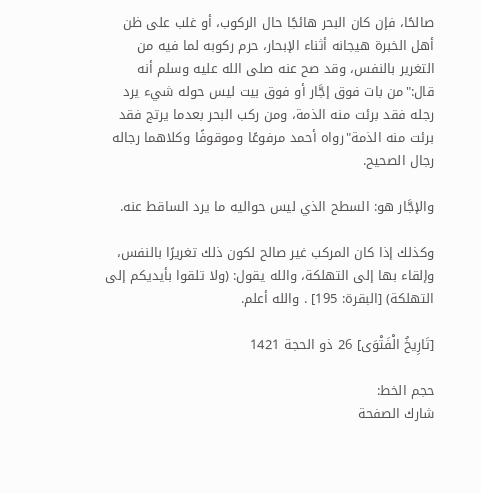صالحًا، فإن كان البحر هائجًا حال الركوب، أو غلب على ظن أهل الخبرة هيجانه أثناء الإبحار، حرم ركوبه لما فيه من التغرير بالنفس، وقد صح عنه صلى الله عليه وسلم أنه قال:"من بات فوق إجَّار أو فوق بيت ليس حوله شيء يرد رجله فقد برئت منه الذمة، ومن ركب البحر بعدما يرتج فقد برئت منه الذمة"رواه أحمد مرفوعًا وموقوفًا وكلاهما رجاله رجال الصحيح.

والإجَّار هو: السطح الذي ليس حواليه ما يرد الساقط عنه.

وكذلك إذا كان المركب غير صالح لكون ذلك تغريرًا بالنفس، وإلقاء بها إلى التهلكة، والله يقول: (ولا تلقوا بأيديكم إلى التهلكة) [البقرة: 195] . والله أعلم.

[تَارِيخُ الْفَتْوَى] 26 ذو الحجة 1421

حجم الخط:
شارك الصفحة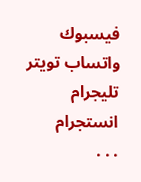فيسبوك واتساب تويتر تليجرام انستجرام
. . .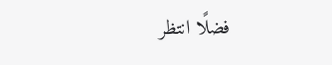فضلًا انتظر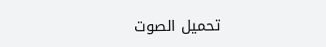تحميل الصوت